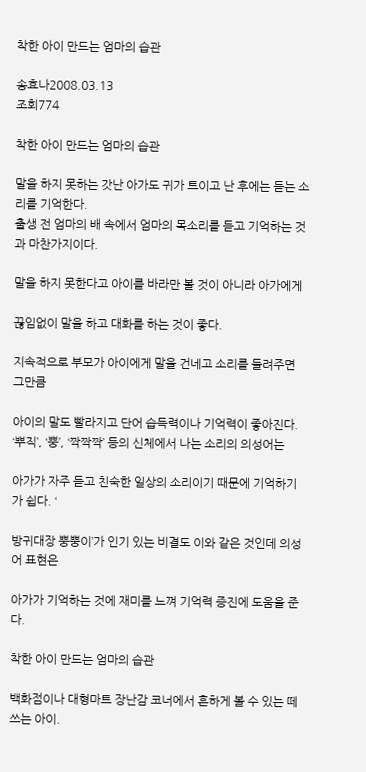착한 아이 만드는 엄마의 습관

송효나2008.03.13
조회774

착한 아이 만드는 엄마의 습관

말을 하지 못하는 갓난 아가도 귀가 트이고 난 후에는 듣는 소리를 기억한다.
출생 전 엄마의 배 속에서 엄마의 목소리를 듣고 기억하는 것과 마찬가지이다.

말을 하지 못한다고 아이를 바라만 볼 것이 아니라 아가에게

끊임없이 말을 하고 대화를 하는 것이 좋다.

지속적으로 부모가 아이에게 말을 건네고 소리를 들려주면 그만큼

아이의 말도 빨라지고 단어 습득력이나 기억력이 좋아진다.
‘뿌직’, ‘뿡’, ‘짝짝짝’ 등의 신체에서 나는 소리의 의성어는

아가가 자주 듣고 친숙한 일상의 소리이기 때문에 기억하기가 쉽다. ‘

방귀대장 뿡뿡이’가 인기 있는 비결도 이와 같은 것인데 의성어 표현은

아가가 기억하는 것에 재미를 느껴 기억력 증진에 도움을 준다.

착한 아이 만드는 엄마의 습관

백화점이나 대형마트 장난감 코너에서 흔하게 볼 수 있는 떼쓰는 아이.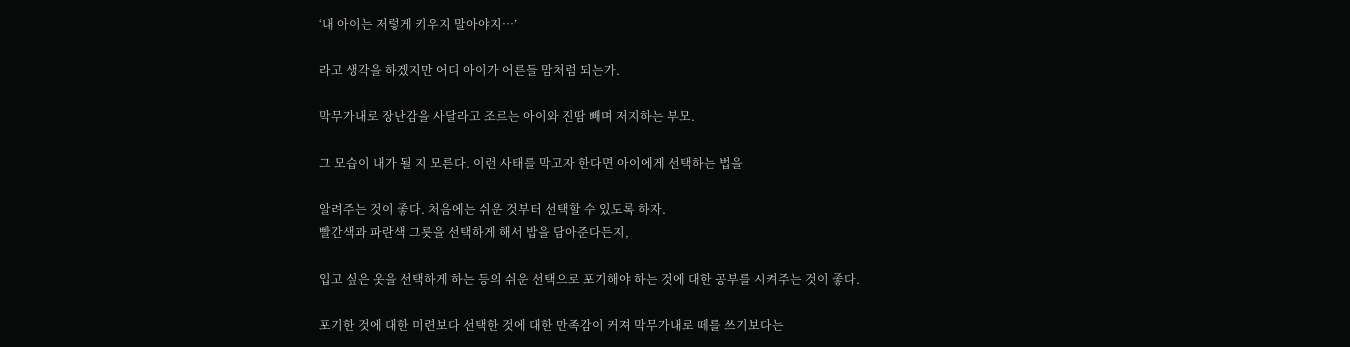‘내 아이는 저렇게 키우지 말아야지…’

라고 생각을 하겠지만 어디 아이가 어른들 맘처럼 되는가.

막무가내로 장난감을 사달라고 조르는 아이와 진땀 빼며 저지하는 부모.

그 모습이 내가 될 지 모른다. 이런 사태를 막고자 한다면 아이에게 선택하는 법을

알려주는 것이 좋다. 처음에는 쉬운 것부터 선택할 수 있도록 하자.
빨간색과 파란색 그릇을 선택하게 해서 밥을 담아준다든지,

입고 싶은 옷을 선택하게 하는 등의 쉬운 선택으로 포기해야 하는 것에 대한 공부를 시켜주는 것이 좋다.

포기한 것에 대한 미련보다 선택한 것에 대한 만족감이 커져 막무가내로 떼를 쓰기보다는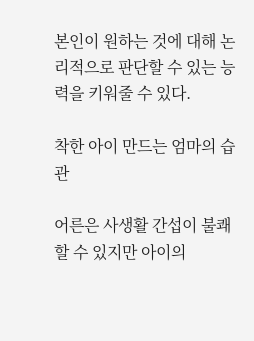본인이 원하는 것에 대해 논리적으로 판단할 수 있는 능력을 키워줄 수 있다.

착한 아이 만드는 엄마의 습관

어른은 사생활 간섭이 불쾌할 수 있지만 아이의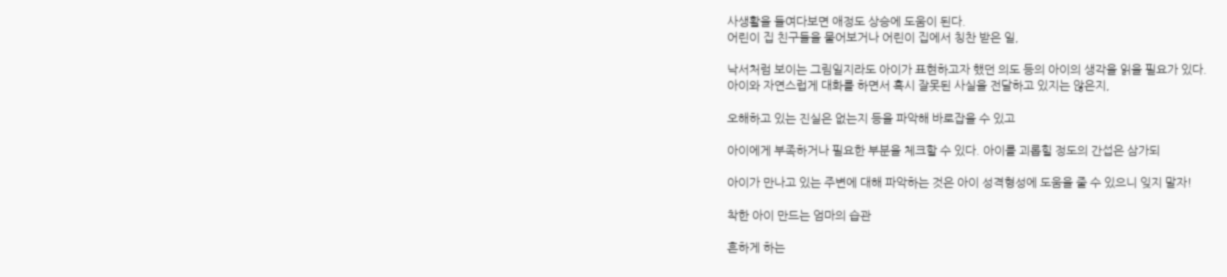사생활을 들여다보면 애정도 상승에 도움이 된다.
어린이 집 친구들을 물어보거나 어린이 집에서 칭찬 받은 일,

낙서처럼 보이는 그림일지라도 아이가 표현하고자 했던 의도 등의 아이의 생각을 읽을 필요가 있다.
아이와 자연스럽게 대화를 하면서 혹시 잘못된 사실을 전달하고 있지는 않은지,

오해하고 있는 진실은 없는지 등을 파악해 바로잡을 수 있고

아이에게 부족하거나 필요한 부분을 체크할 수 있다. 아이를 괴롭힐 정도의 간섭은 삼가되

아이가 만나고 있는 주변에 대해 파악하는 것은 아이 성격형성에 도움을 줄 수 있으니 잊지 말자!

착한 아이 만드는 엄마의 습관

흔하게 하는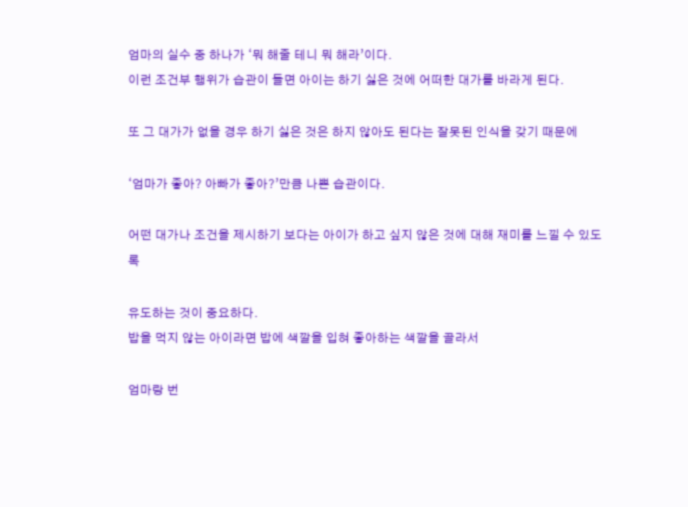엄마의 실수 중 하나가 ‘뭐 해줄 테니 뭐 해라’이다.
이런 조건부 행위가 습관이 들면 아이는 하기 싫은 것에 어떠한 대가를 바라게 된다.

또 그 대가가 없을 경우 하기 싫은 것은 하지 않아도 된다는 잘못된 인식을 갖기 때문에

‘엄마가 좋아? 아빠가 좋아?’만큼 나쁜 습관이다.

어떤 대가나 조건을 제시하기 보다는 아이가 하고 싶지 않은 것에 대해 재미를 느낄 수 있도록

유도하는 것이 중요하다.
밥을 먹지 않는 아이라면 밥에 색깔을 입혀 좋아하는 색깔을 골라서

엄마랑 번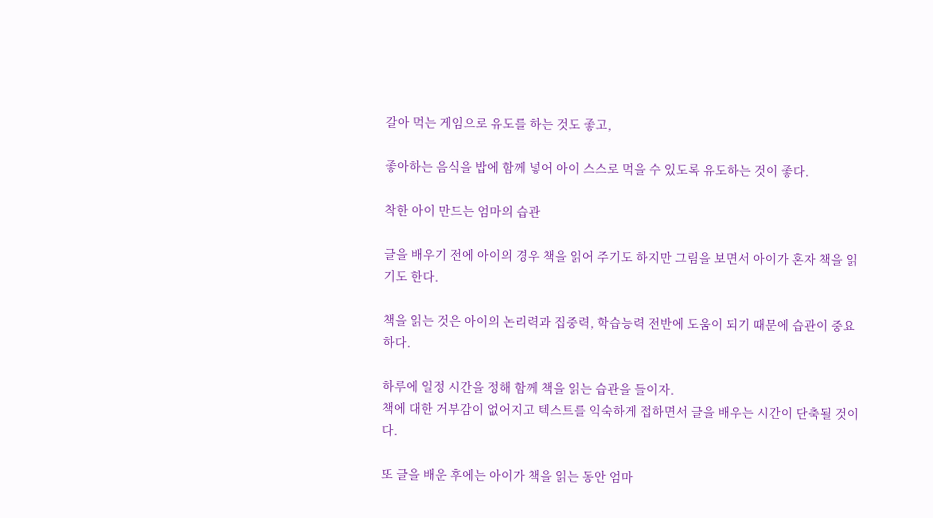갈아 먹는 게임으로 유도를 하는 것도 좋고,

좋아하는 음식을 밥에 함께 넣어 아이 스스로 먹을 수 있도록 유도하는 것이 좋다.

착한 아이 만드는 엄마의 습관

글을 배우기 전에 아이의 경우 책을 읽어 주기도 하지만 그림을 보면서 아이가 혼자 책을 읽기도 한다.

책을 읽는 것은 아이의 논리력과 집중력, 학습능력 전반에 도움이 되기 때문에 습관이 중요하다.

하루에 일정 시간을 정해 함께 책을 읽는 습관을 들이자.
책에 대한 거부감이 없어지고 텍스트를 익숙하게 접하면서 글을 배우는 시간이 단축될 것이다.

또 글을 배운 후에는 아이가 책을 읽는 동안 엄마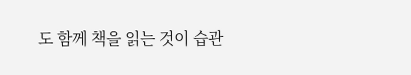도 함께 책을 읽는 것이 습관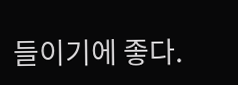들이기에 좋다.